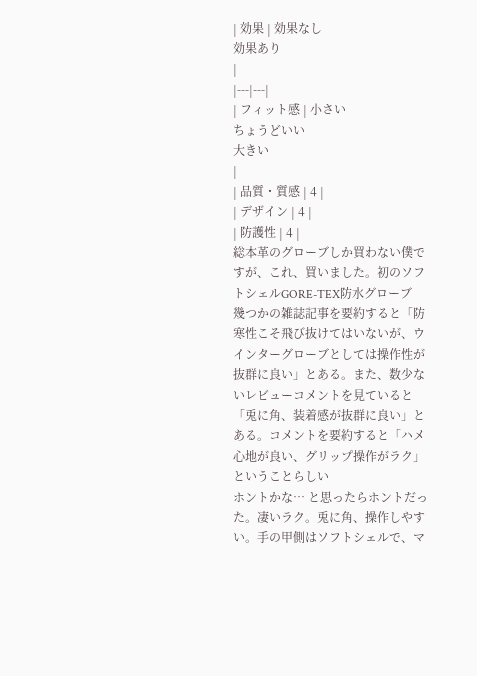| 効果 | 効果なし
効果あり
|
|---|---|
| フィット感 | 小さい
ちょうどいい
大きい
|
| 品質・質感 | 4 |
| デザイン | 4 |
| 防護性 | 4 |
総本革のグローブしか買わない僕ですが、これ、買いました。初のソフトシェルGORE-TEX防水グローブ
幾つかの雑誌記事を要約すると「防寒性こそ飛び抜けてはいないが、ウインターグローブとしては操作性が抜群に良い」とある。また、数少ないレビューコメントを見ていると「兎に角、装着感が抜群に良い」とある。コメントを要約すると「ハメ心地が良い、グリップ操作がラク」ということらしい
ホントかな… と思ったらホントだった。凄いラク。兎に角、操作しやすい。手の甲側はソフトシェルで、マ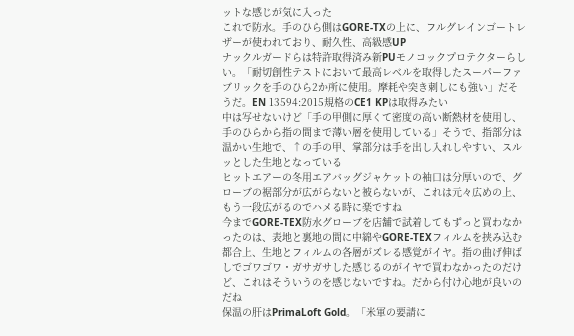ットな感じが気に入った
これで防水。手のひら側はGORE-TXの上に、フルグレインゴートレザーが使われており、耐久性、高級感UP
ナックルガードらは特許取得済み新PUモノコックプロテクターらしい。「耐切創性テストにおいて最高レベルを取得したスーパーファブリックを手のひら2か所に使用。摩耗や突き刺しにも強い」だそうだ。EN 13594:2015規格のCE1 KPは取得みたい
中は写せないけど「手の甲側に厚くて密度の高い断熱材を使用し、手のひらから指の間まで薄い層を使用している」そうで、指部分は温かい生地で、↑の手の甲、掌部分は手を出し入れしやすい、スルッとした生地となっている
ヒットエアーの冬用エアバッグジャケットの袖口は分厚いので、グローブの裾部分が広がらないと被らないが、これは元々広めの上、もう一段広がるのでハメる時に楽ですね
今までGORE-TEX防水グローブを店舗で試着してもずっと買わなかったのは、表地と裏地の間に中綿やGORE-TEXフィルムを挟み込む都合上、生地とフィルムの各層がズレる感覚がイヤ。指の曲げ伸ばしでゴワゴワ・ガサガサした感じるのがイヤで買わなかったのだけど、これはそういうのを感じないですね。だから付け心地が良いのだね
保温の肝はPrimaLoft Gold。「米軍の要請に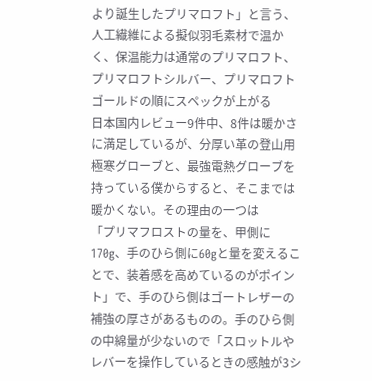より誕生したプリマロフト」と言う、人工繊維による擬似羽毛素材で温かく、保温能力は通常のプリマロフト、プリマロフトシルバー、プリマロフトゴールドの順にスペックが上がる
日本国内レビュー9件中、8件は暖かさに満足しているが、分厚い革の登山用極寒グローブと、最強電熱グローブを持っている僕からすると、そこまでは暖かくない。その理由の一つは
「プリマフロストの量を、甲側に170g、手のひら側に60gと量を変えることで、装着感を高めているのがポイント」で、手のひら側はゴートレザーの補強の厚さがあるものの。手のひら側の中綿量が少ないので「スロットルやレバーを操作しているときの感触が3シ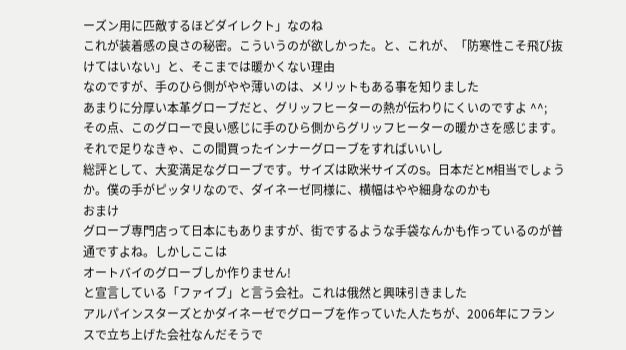ーズン用に匹敵するほどダイレクト」なのね
これが装着感の良さの秘密。こういうのが欲しかった。と、これが、「防寒性こそ飛び抜けてはいない」と、そこまでは暖かくない理由
なのですが、手のひら側がやや薄いのは、メリットもある事を知りました
あまりに分厚い本革グローブだと、グリッフヒーターの熱が伝わりにくいのですよ ^^;
その点、このグローで良い感じに手のひら側からグリッフヒーターの暖かさを感じます。それで足りなきゃ、この間買ったインナーグローブをすればいいし
総評として、大変満足なグローブです。サイズは欧米サイズのS。日本だとM相当でしょうか。僕の手がピッタリなので、ダイネーゼ同様に、横幅はやや細身なのかも
おまけ
グローブ専門店って日本にもありますが、街でするような手袋なんかも作っているのが普通ですよね。しかしここは
オートバイのグローブしか作りません!
と宣言している「ファイブ」と言う会社。これは俄然と興味引きました
アルパインスターズとかダイネーゼでグローブを作っていた人たちが、2006年にフランスで立ち上げた会社なんだそうで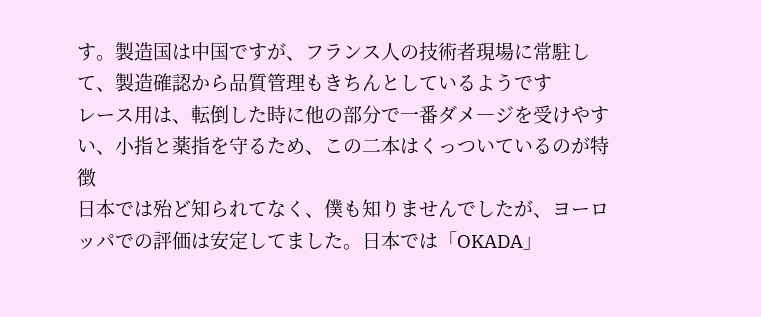す。製造国は中国ですが、フランス人の技術者現場に常駐して、製造確認から品質管理もきちんとしているようです
レース用は、転倒した時に他の部分で一番ダメ―ジを受けやすい、小指と薬指を守るため、この二本はくっついているのが特徴
日本では殆ど知られてなく、僕も知りませんでしたが、ヨーロッパでの評価は安定してました。日本では「OKADA」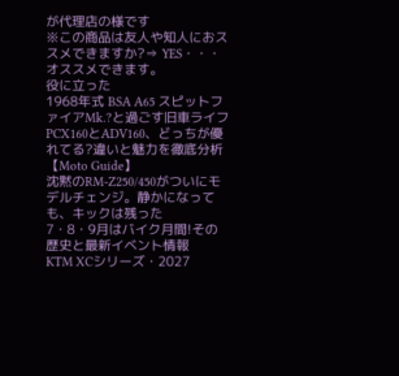が代理店の様です
※この商品は友人や知人におススメできますか?⇒ YES・・・オススメできます。
役に立った
1968年式 BSA A65 スピットファイアMk.?と過ごす旧車ライフ
PCX160とADV160、どっちが優れてる?違いと魅力を徹底分析【Moto Guide】
沈黙のRM-Z250/450がついにモデルチェンジ。静かになっても、キックは残った
7・8・9月はバイク月間!その歴史と最新イベント情報
KTM XCシリーズ・2027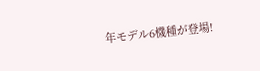年モデル6機種が登場!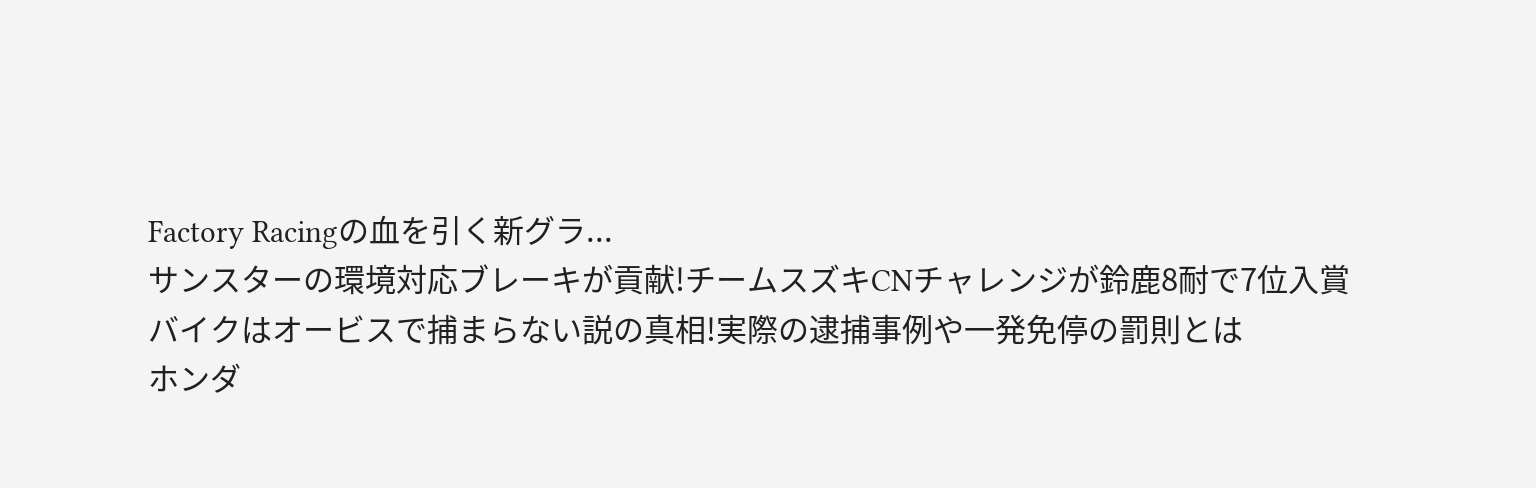Factory Racingの血を引く新グラ...
サンスターの環境対応ブレーキが貢献!チームスズキCNチャレンジが鈴鹿8耐で7位入賞
バイクはオービスで捕まらない説の真相!実際の逮捕事例や一発免停の罰則とは
ホンダ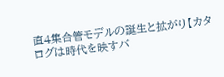直4集合管モデルの誕生と拡がり【カタログは時代を映すバ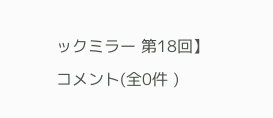ックミラー 第18回】
コメント(全0件 )